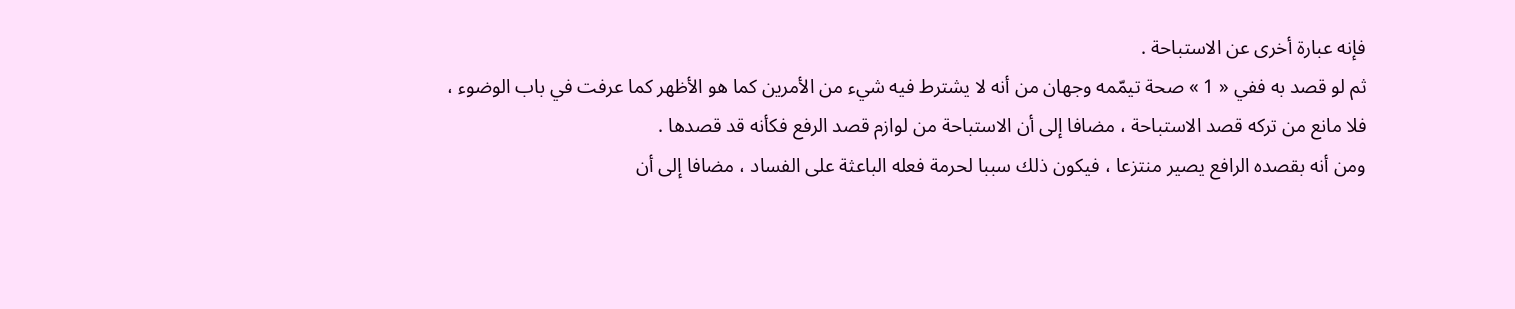فإنه عبارة أخرى عن الاستباحة .
ثم لو قصد به ففي « 1 » صحة تيمّمه وجهان من أنه لا يشترط فيه شيء من الأمرين كما هو الأظهر كما عرفت في باب الوضوء ، فلا مانع من تركه قصد الاستباحة ، مضافا إلى أن الاستباحة من لوازم قصد الرفع فكأنه قد قصدها .
ومن أنه بقصده الرافع يصير منتزعا ، فيكون ذلك سببا لحرمة فعله الباعثة على الفساد ، مضافا إلى أن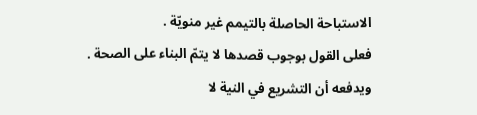الاستباحة الحاصلة بالتيمم غير منويّة .
فعلى القول بوجوب قصدها لا يتمّ البناء على الصحة .
ويدفعه أن التشريع في النية لا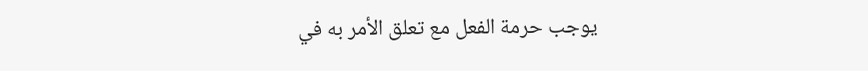يوجب حرمة الفعل مع تعلق الأمر به في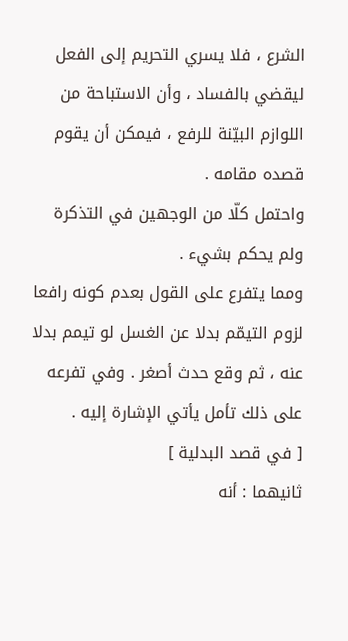الشرع ، فلا يسري التحريم إلى الفعل ليقضي بالفساد ، وأن الاستباحة من اللوازم البيّنة للرفع ، فيمكن أن يقوم قصده مقامه .
واحتمل كلّا من الوجهين في التذكرة ولم يحكم بشيء .
ومما يتفرع على القول بعدم كونه رافعا لزوم التيمّم بدلا عن الغسل لو تيمم بدلا عنه ، ثم وقع حدث أصغر . وفي تفرعه على ذلك تأمل يأتي الإشارة إليه .
[ في قصد البدلية ]
ثانيهما : أنه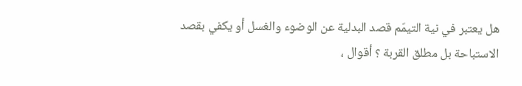هل يعتبر في نية التيمّم قصد البدلية عن الوضوء والغسل أو يكفي بقصد الاستباحة بل مطلق القربة ؟ أقوال ،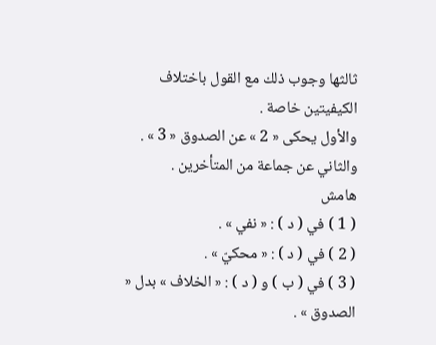ثالثها وجوب ذلك مع القول باختلاف الكيفيتين خاصة .
والأول يحكى « 2 » عن الصدوق « 3 » .
والثاني عن جماعة من المتأخرين .
هامش
( 1 ) في ( د ) : « نفي » .
( 2 ) في ( د ) : « محكيّ » .
( 3 ) في ( ب ) و ( د ) : « الخلاف » بدل « الصدوق » .